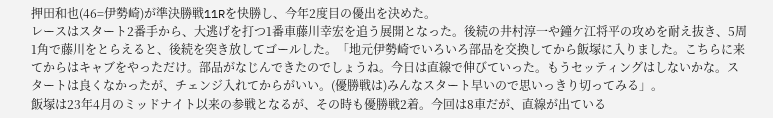押田和也(46=伊勢崎)が準決勝戦11Rを快勝し、今年2度目の優出を決めた。
レースはスタート2番手から、大逃げを打つ1番車藤川幸宏を追う展開となった。後続の井村淳一や鐘ケ江将平の攻めを耐え抜き、5周1角で藤川をとらえると、後続を突き放してゴールした。「地元伊勢崎でいろいろ部品を交換してから飯塚に入りました。こちらに来てからはキャブをやっただけ。部品がなじんできたのでしょうね。今日は直線で伸びていった。もうセッティングはしないかな。スタートは良くなかったが、チェンジ入れてからがいい。(優勝戦は)みんなスタート早いので思いっきり切ってみる」。
飯塚は23年4月のミッドナイト以来の参戦となるが、その時も優勝戦2着。今回は8車だが、直線が出ている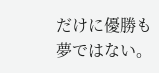だけに優勝も夢ではない。